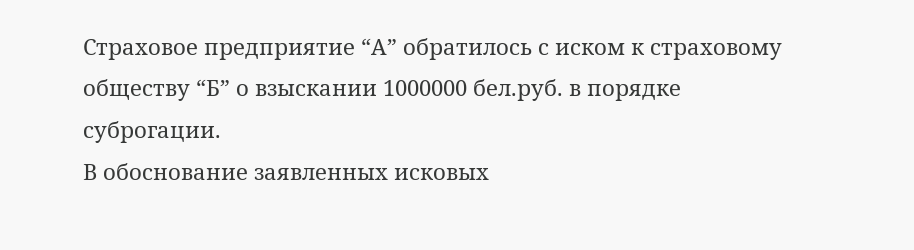Страховое предприятие “А” обратилось с иском к страховому обществу “Б” о взыскании 1000000 бел.руб. в порядке суброгации.
В обоснование заявленных исковых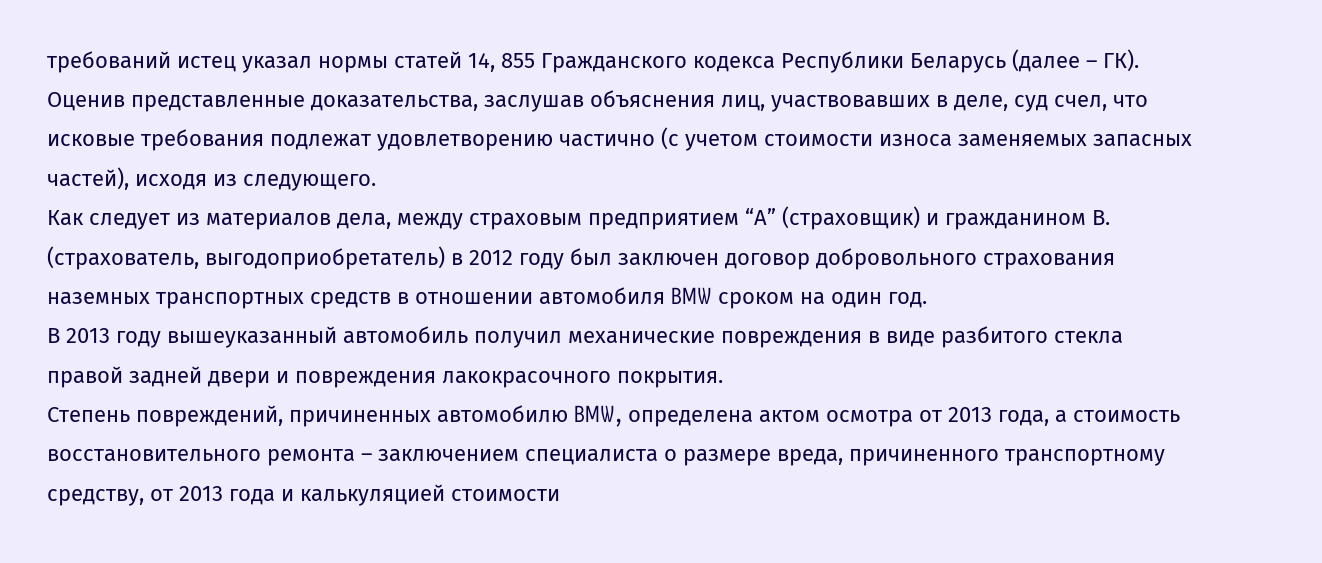требований истец указал нормы статей 14, 855 Гражданского кодекса Республики Беларусь (далее – ГК).
Оценив представленные доказательства, заслушав объяснения лиц, участвовавших в деле, суд счел, что исковые требования подлежат удовлетворению частично (с учетом стоимости износа заменяемых запасных частей), исходя из следующего.
Как следует из материалов дела, между страховым предприятием “А” (страховщик) и гражданином В. (страхователь, выгодоприобретатель) в 2012 году был заключен договор добровольного страхования наземных транспортных средств в отношении автомобиля BMW сроком на один год.
В 2013 году вышеуказанный автомобиль получил механические повреждения в виде разбитого стекла правой задней двери и повреждения лакокрасочного покрытия.
Степень повреждений, причиненных автомобилю BMW, определена актом осмотра от 2013 года, а стоимость восстановительного ремонта – заключением специалиста о размере вреда, причиненного транспортному средству, от 2013 года и калькуляцией стоимости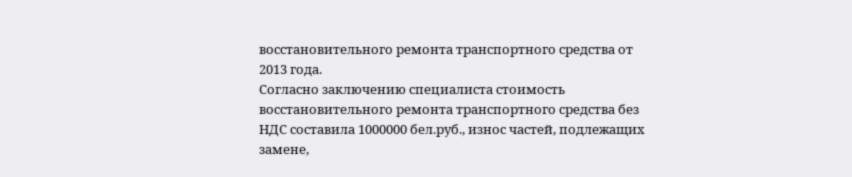восстановительного ремонта транспортного средства от 2013 года.
Согласно заключению специалиста стоимость восстановительного ремонта транспортного средства без НДС составила 1000000 бел.руб., износ частей, подлежащих замене,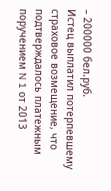– 200000 бел.руб.
Истец выплатил потерпевшему страховое возмещение, что подтверждалось платежным поручением N 1 от 2013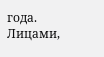года.
Лицами,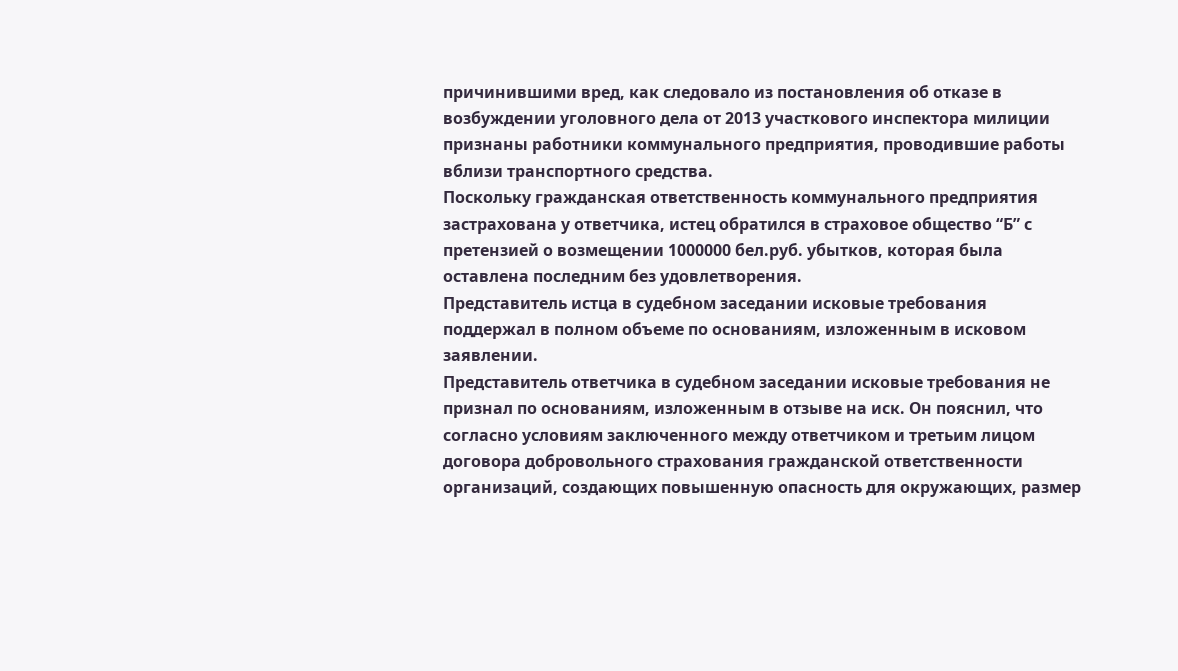причинившими вред, как следовало из постановления об отказе в возбуждении уголовного дела от 2013 участкового инспектора милиции признаны работники коммунального предприятия, проводившие работы вблизи транспортного средства.
Поскольку гражданская ответственность коммунального предприятия застрахована у ответчика, истец обратился в страховое общество “Б” с претензией о возмещении 1000000 бел.руб. убытков, которая была оставлена последним без удовлетворения.
Представитель истца в судебном заседании исковые требования поддержал в полном объеме по основаниям, изложенным в исковом заявлении.
Представитель ответчика в судебном заседании исковые требования не признал по основаниям, изложенным в отзыве на иск. Он пояснил, что согласно условиям заключенного между ответчиком и третьим лицом договора добровольного страхования гражданской ответственности организаций, создающих повышенную опасность для окружающих, размер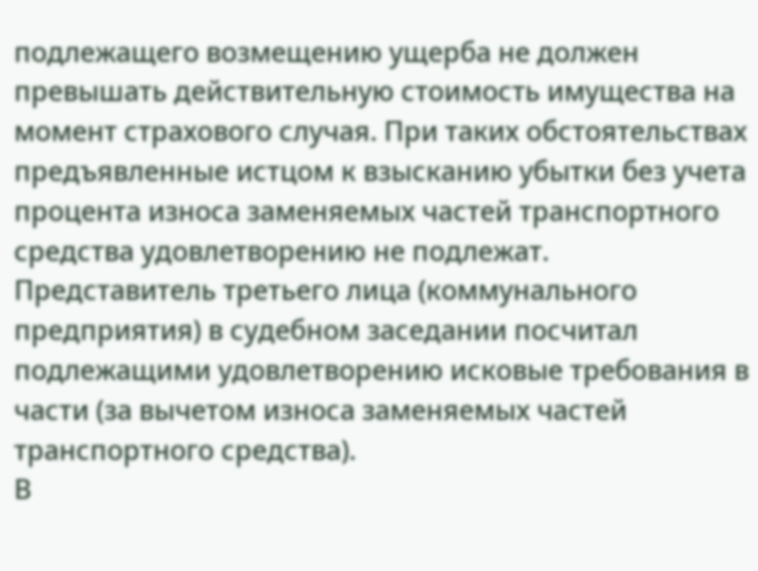подлежащего возмещению ущерба не должен превышать действительную стоимость имущества на момент страхового случая. При таких обстоятельствах предъявленные истцом к взысканию убытки без учета процента износа заменяемых частей транспортного средства удовлетворению не подлежат.
Представитель третьего лица (коммунального предприятия) в судебном заседании посчитал подлежащими удовлетворению исковые требования в части (за вычетом износа заменяемых частей транспортного средства).
В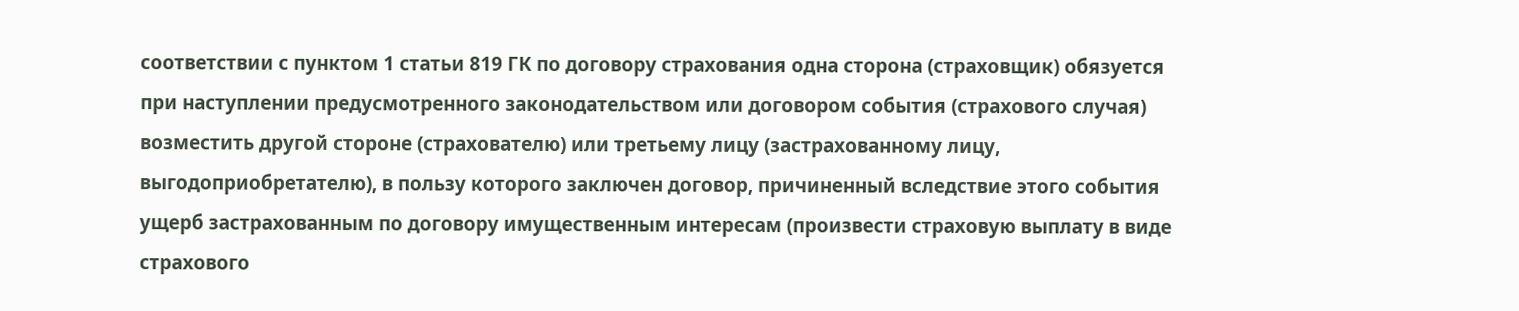соответствии с пунктом 1 статьи 819 ГК по договору страхования одна сторона (страховщик) обязуется при наступлении предусмотренного законодательством или договором события (страхового случая) возместить другой стороне (страхователю) или третьему лицу (застрахованному лицу, выгодоприобретателю), в пользу которого заключен договор, причиненный вследствие этого события ущерб застрахованным по договору имущественным интересам (произвести страховую выплату в виде страхового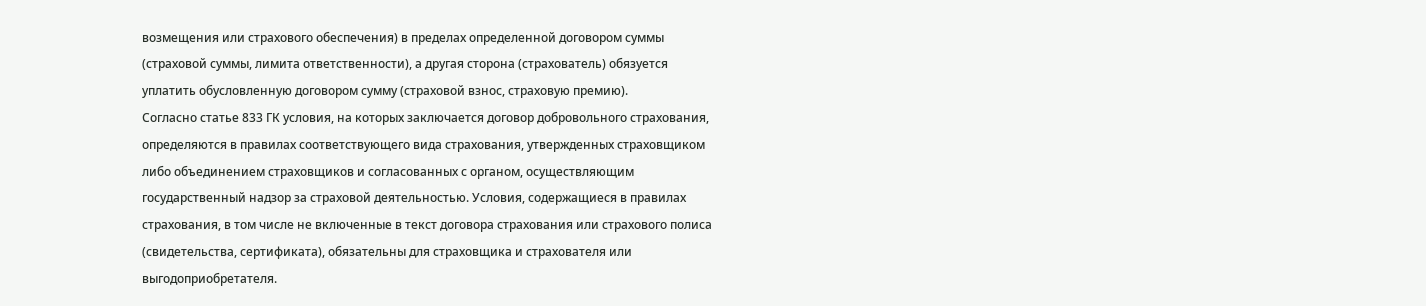возмещения или страхового обеспечения) в пределах определенной договором суммы (страховой суммы, лимита ответственности), а другая сторона (страхователь) обязуется уплатить обусловленную договором сумму (страховой взнос, страховую премию).
Согласно статье 833 ГК условия, на которых заключается договор добровольного страхования, определяются в правилах соответствующего вида страхования, утвержденных страховщиком либо объединением страховщиков и согласованных с органом, осуществляющим государственный надзор за страховой деятельностью. Условия, содержащиеся в правилах страхования, в том числе не включенные в текст договора страхования или страхового полиса (свидетельства, сертификата), обязательны для страховщика и страхователя или выгодоприобретателя.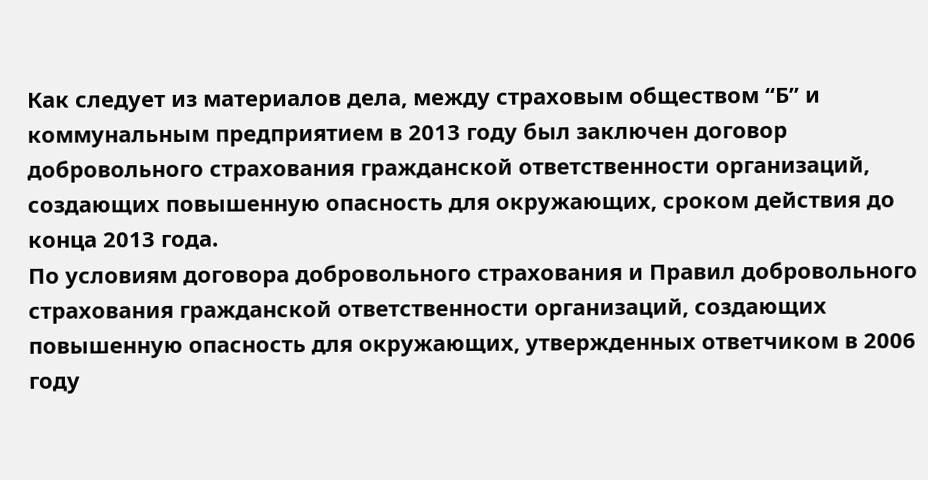Как следует из материалов дела, между страховым обществом “Б” и коммунальным предприятием в 2013 году был заключен договор добровольного страхования гражданской ответственности организаций, создающих повышенную опасность для окружающих, сроком действия до конца 2013 года.
По условиям договора добровольного страхования и Правил добровольного страхования гражданской ответственности организаций, создающих повышенную опасность для окружающих, утвержденных ответчиком в 2006 году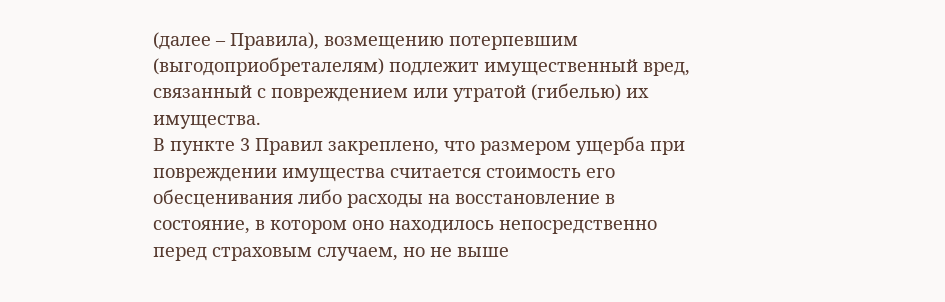(далее – Правила), возмещению потерпевшим (выгодоприобреталелям) подлежит имущественный вред, связанный с повреждением или утратой (гибелью) их имущества.
В пункте 3 Правил закреплено, что размером ущерба при повреждении имущества считается стоимость его обесценивания либо расходы на восстановление в состояние, в котором оно находилось непосредственно перед страховым случаем, но не выше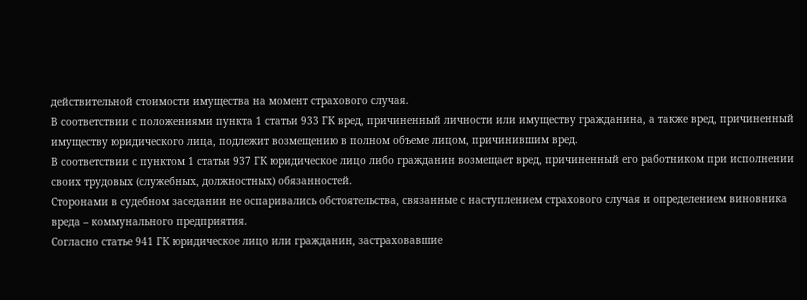действительной стоимости имущества на момент страхового случая.
В соответствии с положениями пункта 1 статьи 933 ГК вред, причиненный личности или имуществу гражданина, а также вред, причиненный имуществу юридического лица, подлежит возмещению в полном объеме лицом, причинившим вред.
В соответствии с пунктом 1 статьи 937 ГК юридическое лицо либо гражданин возмещает вред, причиненный его работником при исполнении своих трудовых (служебных, должностных) обязанностей.
Сторонами в судебном заседании не оспаривались обстоятельства, связанные с наступлением страхового случая и определением виновника вреда – коммунального предприятия.
Согласно статье 941 ГК юридическое лицо или гражданин, застраховавшие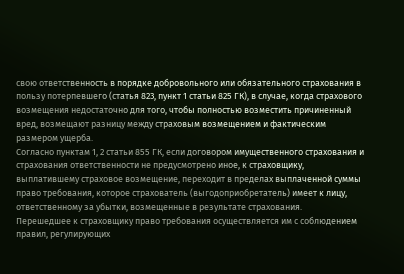свою ответственность в порядке добровольного или обязательного страхования в пользу потерпевшего (статья 823, пункт 1 статьи 825 ГК), в случае, когда страхового возмещения недостаточно для того, чтобы полностью возместить причиненный вред, возмещают разницу между страховым возмещением и фактическим размером ущерба.
Согласно пунктам 1, 2 статьи 855 ГК, если договором имущественного страхования и страхования ответственности не предусмотрено иное, к страховщику, выплатившему страховое возмещение, переходит в пределах выплаченной суммы право требования, которое страхователь (выгодоприобретатель) имеет к лицу, ответственному за убытки, возмещенные в результате страхования.
Перешедшее к страховщику право требования осуществляется им с соблюдением правил, регулирующих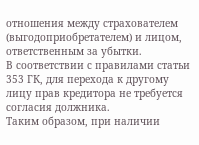отношения между страхователем (выгодоприобретателем) и лицом, ответственным за убытки.
В соответствии с правилами статьи 353 ГК, для перехода к другому лицу прав кредитора не требуется согласия должника.
Таким образом, при наличии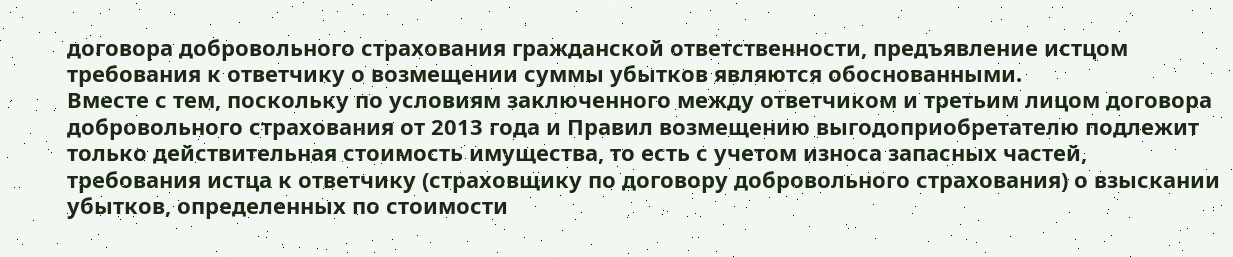договора добровольного страхования гражданской ответственности, предъявление истцом требования к ответчику о возмещении суммы убытков являются обоснованными.
Вместе с тем, поскольку по условиям заключенного между ответчиком и третьим лицом договора добровольного страхования от 2013 года и Правил возмещению выгодоприобретателю подлежит только действительная стоимость имущества, то есть с учетом износа запасных частей, требования истца к ответчику (страховщику по договору добровольного страхования) о взыскании убытков, определенных по стоимости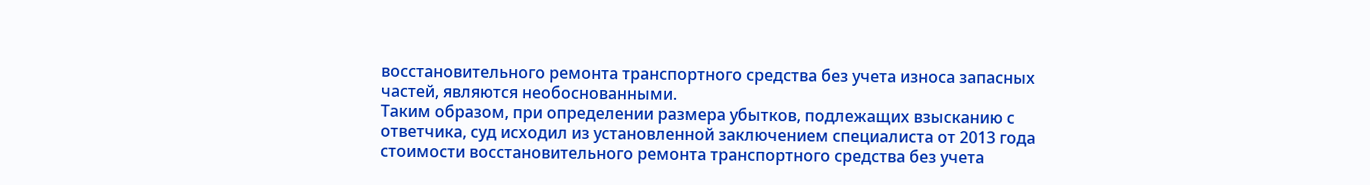восстановительного ремонта транспортного средства без учета износа запасных частей, являются необоснованными.
Таким образом, при определении размера убытков, подлежащих взысканию с ответчика, суд исходил из установленной заключением специалиста от 2013 года стоимости восстановительного ремонта транспортного средства без учета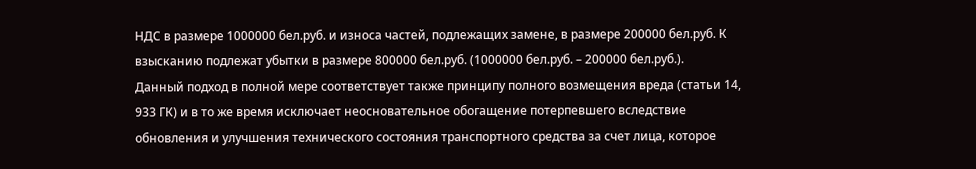НДС в размере 1000000 бел.руб. и износа частей, подлежащих замене, в размере 200000 бел.руб. К взысканию подлежат убытки в размере 800000 бел.руб. (1000000 бел.руб. – 200000 бел.руб.).
Данный подход в полной мере соответствует также принципу полного возмещения вреда (статьи 14, 933 ГК) и в то же время исключает неосновательное обогащение потерпевшего вследствие обновления и улучшения технического состояния транспортного средства за счет лица, которое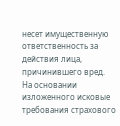несет имущественную ответственность за действия лица, причинившего вред.
На основании изложенного исковые требования страхового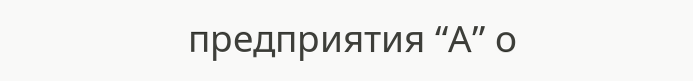предприятия “А” о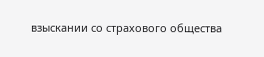взыскании со страхового общества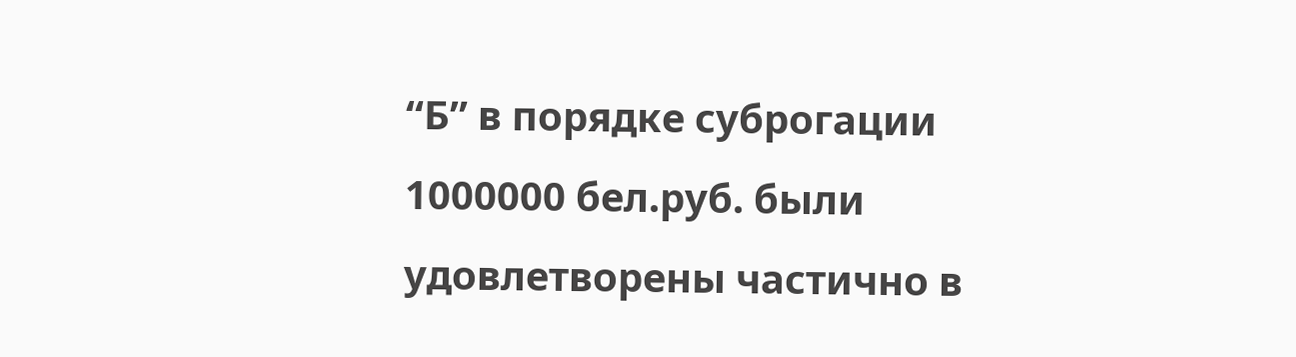“Б” в порядке суброгации 1000000 бел.руб. были удовлетворены частично в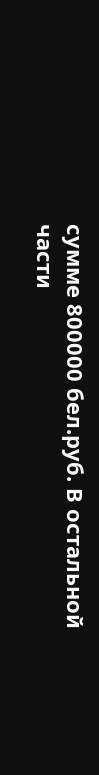сумме 800000 бел.руб. В остальной части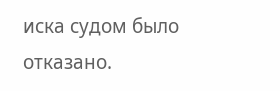иска судом было отказано.